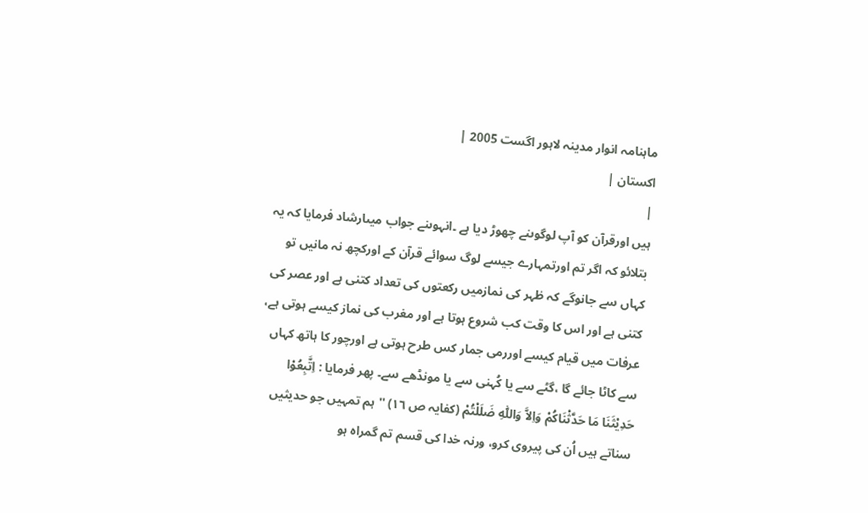ماہنامہ انوار مدینہ لاہور اگست 2005 |
اكستان |
|
ہیں اورقرآن کو آپ لوگوںنے چھوڑ دیا ہے ۔انہوںنے جواب میںارشاد فرمایا کہ یہ بتلائو کہ اگر تم اورتمہارے جیسے لوگ سوائے قرآن کے اورکچھ نہ مانیں تو کہاں سے جانوگے کہ ظہر کی نمازمیں رکعتوں کی تعداد کتنی ہے اور عصر کی کتنی ہے اور اس کا وقت کب شروع ہوتا ہے اور مغرب کی نماز کیسے ہوتی ہے، عرفات میں قیام کیسے اوررمی جمار کس طرح ہوتی ہے اورچور کا ہاتھ کہاں سے کاٹا جائے گا ،گٹے سے یا کُہنی سے یا مونڈھے سے۔ پھر فرمایا : اِتَّبِعُوْا حَدِیْثَنَا مَا حَدَّثْنَاکُمْ وَاِلاَّ وَاللّٰہِ ضَلَلْتُمْ (کفایہ ص ١٦) ''ہم تمہیں جو حدیثیں سناتے ہیں اُن کی پیروی کرو، ورنہ خدا کی قسم تم گمراہ ہو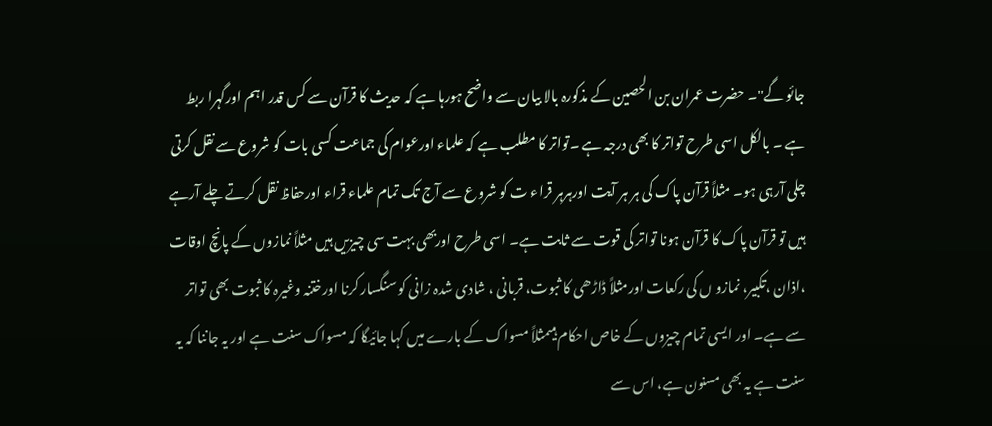جائو گے''۔ حضرت عمران بن الحصین کے مذکورہ بالا بیان سے واضح ہورہا ہے کہ حدیث کا قرآن سے کس قدر اہم اورگہرا ربط ہے ۔ بالکل اسی طرح تواتر کا بھی درجہ ہے ۔تواتر کا مطلب ہے کہ علماء اورعوام کی جماعت کسی بات کو شروع سے نقل کرتی چلی آرہی ہو۔ مثلاً قرآن پاک کی ہر ہر آیت اورہرہر قراء ت کو شروع سے آج تک تمام علماء قراء اورحفاظ نقل کرتے چلے آرہے ہیں تو قرآن پاک کا قرآن ہونا تواتر کی قوت سے ثابت ہے۔ اسی طرح اوربھی بہت سی چیزیں ہیں مثلاً نمازوں کے پانچ اوقات ،اذان ،تکبیر، نمازو ں کی رکعات اورمثلاً ڈاڑھی کا ثبوت، قربانی ، شادی شدہ زانی کو سنگسار کرنا اورختنہ وغیرہ کا ثبوت بھی تواتر سے ہے۔ اور ایسی تمام چیزوں کے خاص احکام ہیںمثلاً مسواک کے بارے میں کہا جائیگا کہ مسواک سنت ہے اور یہ جاننا کہ یہ سنت ہے یہ بھی مسنون ہے، اس سے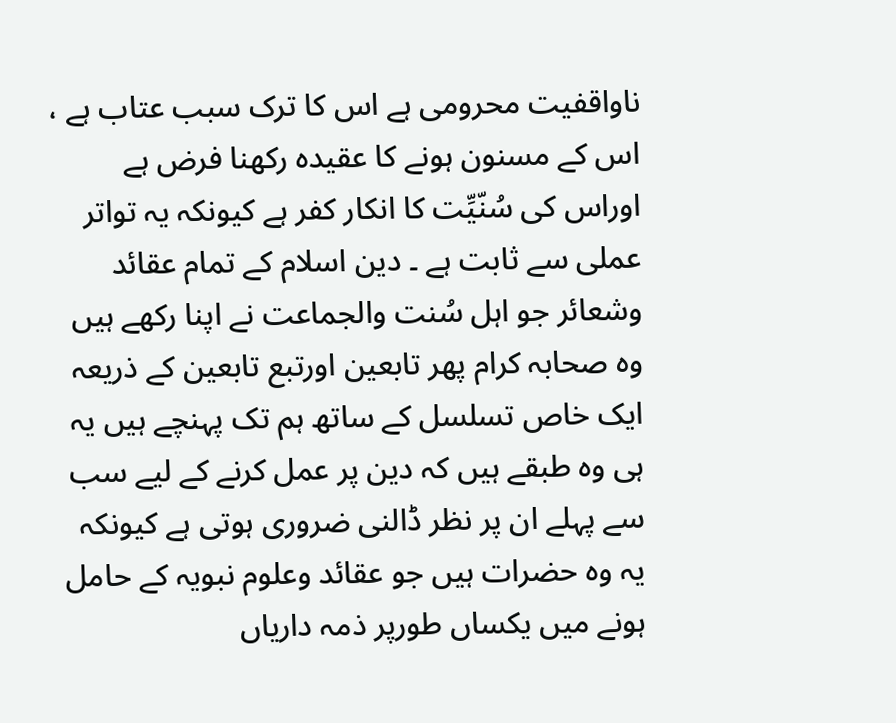ناواقفیت محرومی ہے اس کا ترک سبب عتاب ہے ، اس کے مسنون ہونے کا عقیدہ رکھنا فرض ہے اوراس کی سُنّیِّت کا انکار کفر ہے کیونکہ یہ تواتر عملی سے ثابت ہے ۔ دین اسلام کے تمام عقائد وشعائر جو اہل سُنت والجماعت نے اپنا رکھے ہیں وہ صحابہ کرام پھر تابعین اورتبع تابعین کے ذریعہ ایک خاص تسلسل کے ساتھ ہم تک پہنچے ہیں یہ ہی وہ طبقے ہیں کہ دین پر عمل کرنے کے لیے سب سے پہلے ان پر نظر ڈالنی ضروری ہوتی ہے کیونکہ یہ وہ حضرات ہیں جو عقائد وعلوم نبویہ کے حامل ہونے میں یکساں طورپر ذمہ داریاں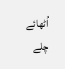اُٹھائے چلے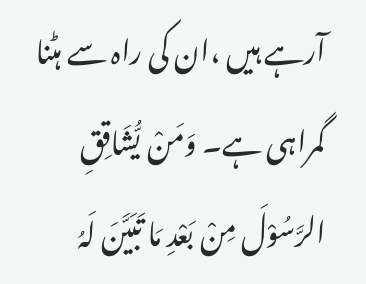آرہے ہیں ،ان کی راہ سے ہٹنا گمراہی ہے۔ وَمَنْ یُّشَاقِقِ الرَّسُوْلَ مِنْ بَعْدِ مَا تَبَیَّنَ لَہُ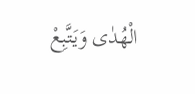الْھُدٰی وَیَتَّبِعْ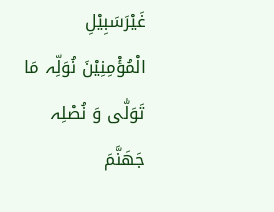غَیْرَسَبِیْلِ الْمُؤْمِنِیْنَ نُوَلِّہ مَا تَوَلّٰی وَ نُصْلِہ جَھَنَّمَ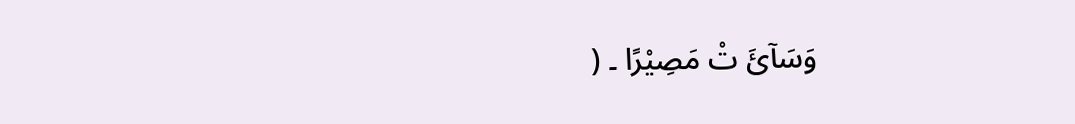وَسَآئَ تْ مَصِیْرًا ۔ (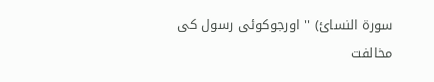سورة النسائ) '' اورجوکوئی رسول کی مخالفت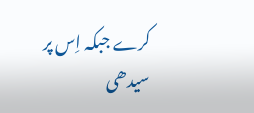کرے جبکہ اِس پر سیدھی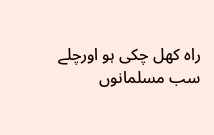راہ کھل چکی ہو اورچلے سب مسلمانوں